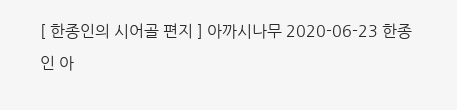[ 한종인의 시어골 편지 ] 아까시나무 2020-06-23 한종인 아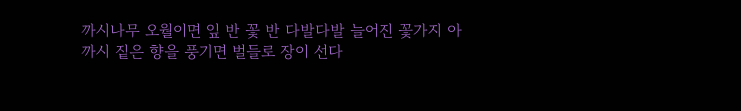까시나무 오월이면 잎 반 꽃 반 다발다발 늘어진 꽃가지 아까시 짙은 향을 풍기면 벌들로 장이 선다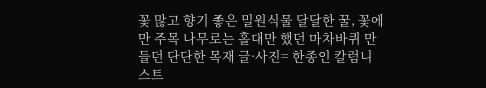꽃 많고 향기 좋은 밀원식물 달달한 꿀, 꽃에만 주목 나무로는 홀대만 했던 마차바퀴 만들던 단단한 목재 글·사진= 한종인 칼럼니스트